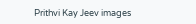Prithvi Kay Jeev images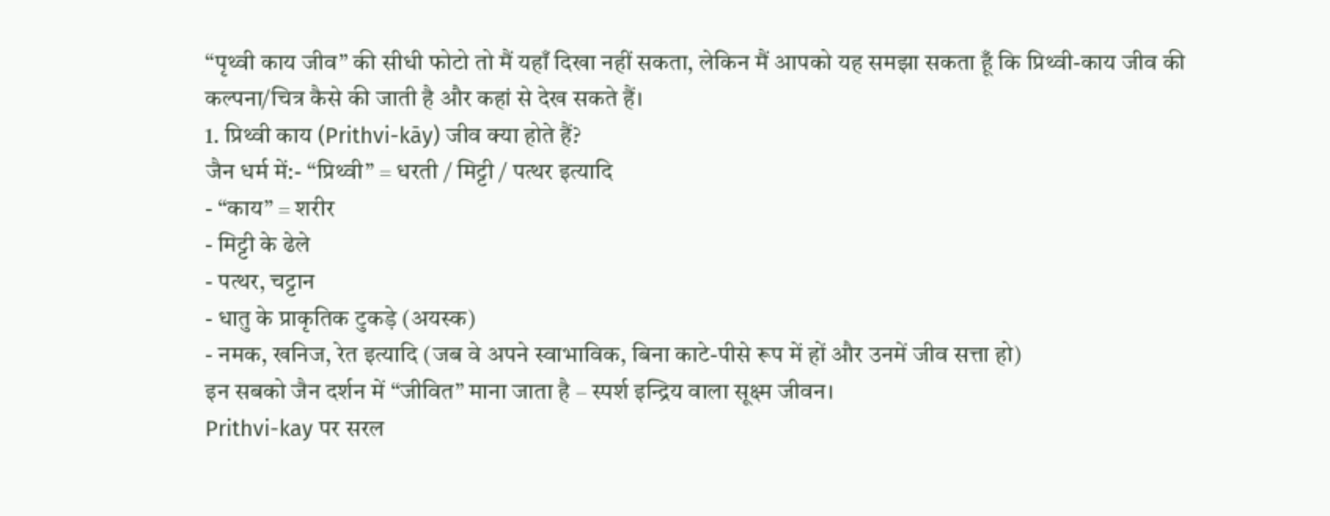“पृथ्वी काय जीव” की सीधी फोटो तो मैं यहाँ दिखा नहीं सकता, लेकिन मैं आपको यह समझा सकता हूँ कि प्रिथ्वी-काय जीव की कल्पना/चित्र कैसे की जाती है और कहां से देख सकते हैं।
1. प्रिथ्वी काय (Prithvi-kāy) जीव क्या होते हैं?
जैन धर्म में:- “प्रिथ्वी” = धरती / मिट्टी / पत्थर इत्यादि
- “काय” = शरीर
- मिट्टी के ढेले
- पत्थर, चट्टान
- धातु के प्राकृतिक टुकड़े (अयस्क)
- नमक, खनिज, रेत इत्यादि (जब वे अपने स्वाभाविक, बिना काटे-पीसे रूप में हों और उनमें जीव सत्ता हो)
इन सबको जैन दर्शन में “जीवित” माना जाता है – स्पर्श इन्द्रिय वाला सूक्ष्म जीवन।
Prithvi-kay पर सरल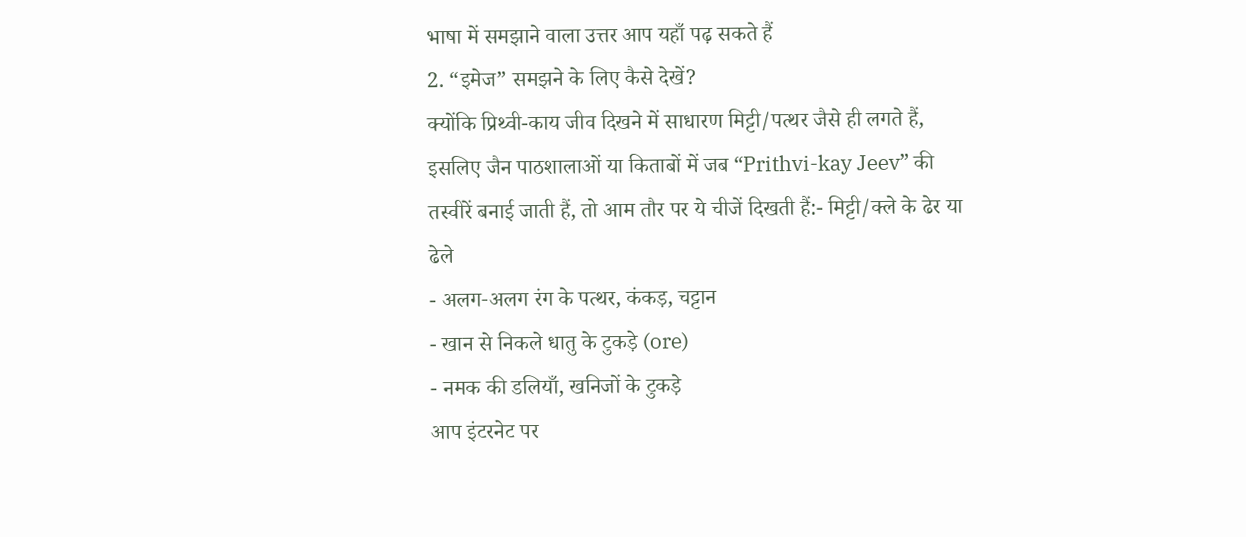भाषा में समझाने वाला उत्तर आप यहाँ पढ़ सकते हैं
2. “इमेज” समझने के लिए कैसे देखें?
क्योंकि प्रिथ्वी-काय जीव दिखने में साधारण मिट्टी/पत्थर जैसे ही लगते हैं, इसलिए जैन पाठशालाओं या किताबों में जब “Prithvi-kay Jeev” की तस्वीरें बनाई जाती हैं, तो आम तौर पर ये चीजें दिखती हैं:- मिट्टी/क्ले के ढेर या ढेले
- अलग‑अलग रंग के पत्थर, कंकड़, चट्टान
- खान से निकले धातु के टुकड़े (ore)
- नमक की डलियाँ, खनिजों के टुकड़े
आप इंटरनेट पर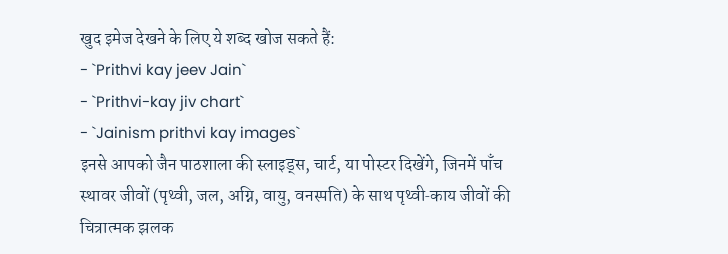खुद इमेज देखने के लिए ये शब्द खोज सकते हैं:
- `Prithvi kay jeev Jain`
- `Prithvi-kay jiv chart`
- `Jainism prithvi kay images`
इनसे आपको जैन पाठशाला की स्लाइड्स, चार्ट, या पोस्टर दिखेंगे, जिनमें पाँच स्थावर जीवों (पृथ्वी, जल, अग्नि, वायु, वनस्पति) के साथ पृथ्वी‑काय जीवों की चित्रात्मक झलक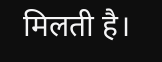मिलती है।